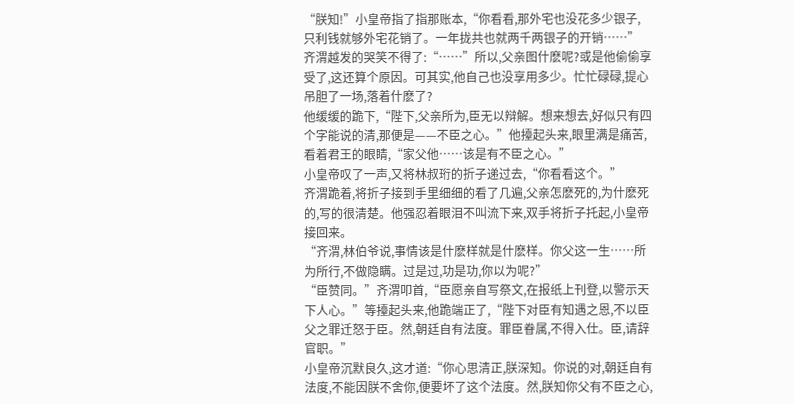“朕知!”小皇帝指了指那账本,“你看看,那外宅也没花多少银子,只利钱就够外宅花销了。一年拢共也就两千两银子的开销……”
齐渭越发的哭笑不得了:“……”所以,父亲图什麽呢?或是他偷偷享受了,这还算个原因。可其实,他自己也没享用多少。忙忙碌碌,提心吊胆了一场,落着什麽了?
他缓缓的跪下,“陛下,父亲所为,臣无以辩解。想来想去,好似只有四个字能说的清,那便是——不臣之心。”他擡起头来,眼里满是痛苦,看着君王的眼睛,“家父他……该是有不臣之心。”
小皇帝叹了一声,又将林叔珩的折子递过去,“你看看这个。”
齐渭跪着,将折子接到手里细细的看了几遍,父亲怎麽死的,为什麽死的,写的很清楚。他强忍着眼泪不叫流下来,双手将折子托起,小皇帝接回来。
“齐渭,林伯爷说,事情该是什麽样就是什麽样。你父这一生……所为所行,不做隐瞒。过是过,功是功,你以为呢?”
“臣赞同。”齐渭叩首,“臣愿亲自写祭文,在报纸上刊登,以警示天下人心。”等擡起头来,他跪端正了,“陛下对臣有知遇之恩,不以臣父之罪迁怒于臣。然,朝廷自有法度。罪臣眷属,不得入仕。臣,请辞官职。”
小皇帝沉默良久,这才道:“你心思清正,朕深知。你说的对,朝廷自有法度,不能因朕不舍你,便要坏了这个法度。然,朕知你父有不臣之心,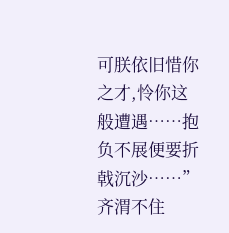可朕依旧惜你之才,怜你这般遭遇……抱负不展便要折戟沉沙……”
齐渭不住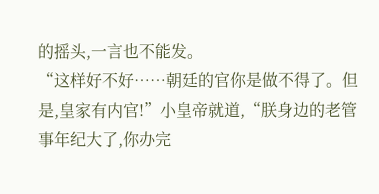的摇头,一言也不能发。
“这样好不好……朝廷的官你是做不得了。但是,皇家有内官!”小皇帝就道,“朕身边的老管事年纪大了,你办完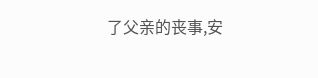了父亲的丧事,安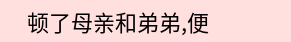顿了母亲和弟弟,便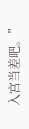入宫当差吧。”